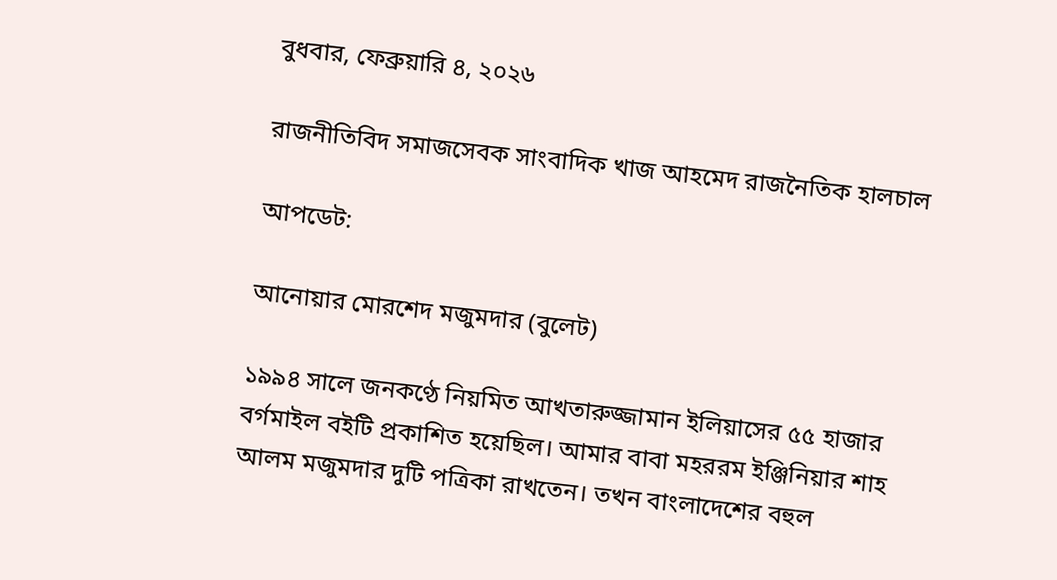বুধবার, ফেব্রুয়ারি ৪, ২০২৬

রাজনীতিবিদ সমাজসেবক সাংবাদিক খাজ আহমেদ রাজনৈতিক হালচাল

আপডেট:

আনোয়ার মোরশেদ মজুমদার (বুলেট)

১৯৯৪ সালে জনকণ্ঠে নিয়মিত আখতারুজ্জামান ইলিয়াসের ৫৫ হাজার বর্গমাইল বইটি প্রকাশিত হয়েছিল। আমার বাবা মহররম ইঞ্জিনিয়ার শাহ আলম মজুমদার দুটি পত্রিকা রাখতেন। তখন বাংলাদেশের বহুল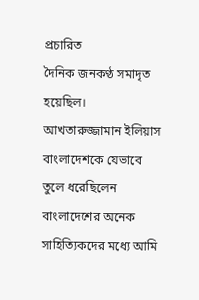প্রচারিত
দৈনিক জনকণ্ঠ সমাদৃত হয়েছিল। আখতারুজ্জামান ইলিয়াস বাংলাদেশকে যেভাবে তুলে ধরেছিলেন বাংলাদেশের অনেক সাহিত্যিকদের মধ্যে আমি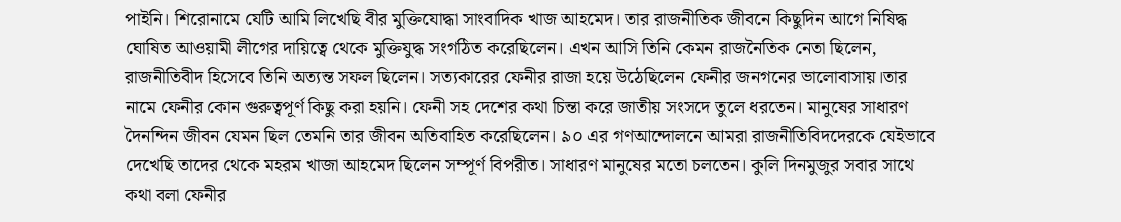পাইনি। শিরোনামে যেটি আমি লিখেছি বীর মুক্তিযোদ্ধা সাংবাদিক খাজ আহমেদ। তার রাজনীতিক জীবনে কিছুদিন আগে নিষিদ্ধ ঘোষিত আওয়ামী লীগের দায়িত্বে থেকে মুক্তিযুদ্ধ সংগঠিত করেছিলেন। এখন আসি তিনি কেমন রাজনৈতিক নেতা ছিলেন, রাজনীতিবীদ হিসেবে তিনি অত্যন্ত সফল ছিলেন। সত্যকারের ফেনীর রাজা হয়ে উঠেছিলেন ফেনীর জনগনের ভালোবাসায়।তার নামে ফেনীর কোন গুরুত্বপূর্ণ কিছু করা হয়নি। ফেনী সহ দেশের কথা চিন্তা করে জাতীয় সংসদে তুলে ধরতেন। মানুষের সাধারণ দৈনন্দিন জীবন যেমন ছিল তেমনি তার জীবন অতিবাহিত করেছিলেন। ৯০ এর গণআন্দোলনে আমরা রাজনীতিবিদদেরকে যেইভাবে দেখেছি তাদের থেকে মহরম খাজা আহমেদ ছিলেন সম্পূর্ণ বিপরীত। সাধারণ মানুষের মতো চলতেন। কুলি দিনমুজুর সবার সাথে কথা বলা ফেনীর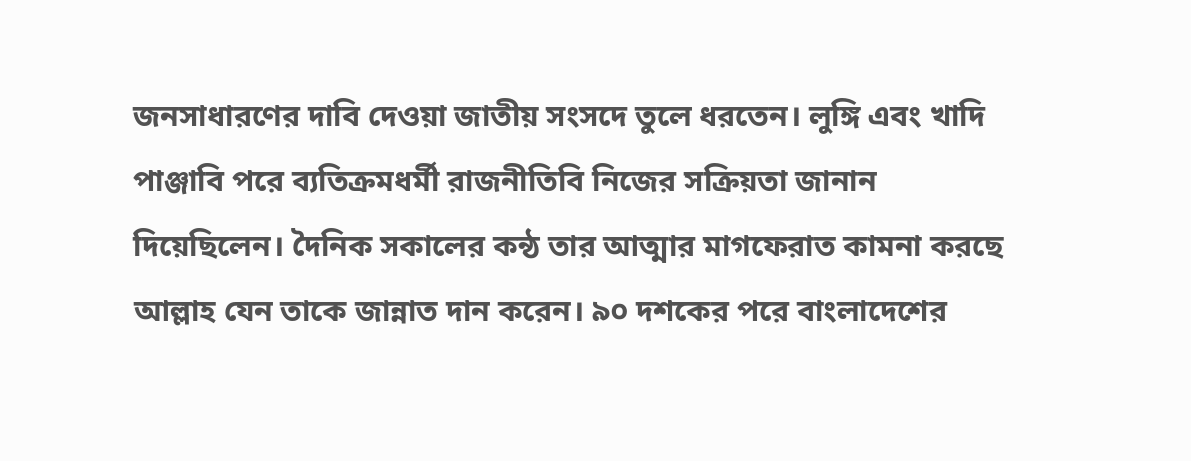জনসাধারণের দাবি দেওয়া জাতীয় সংসদে তুলে ধরতেন। লুঙ্গি এবং খাদি পাঞ্জাবি পরে ব্যতিক্রমধর্মী রাজনীতিবি নিজের সক্রিয়তা জানান দিয়েছিলেন। দৈনিক সকালের কন্ঠ তার আত্মার মাগফেরাত কামনা করছে আল্লাহ যেন তাকে জান্নাত দান করেন। ৯০ দশকের পরে বাংলাদেশের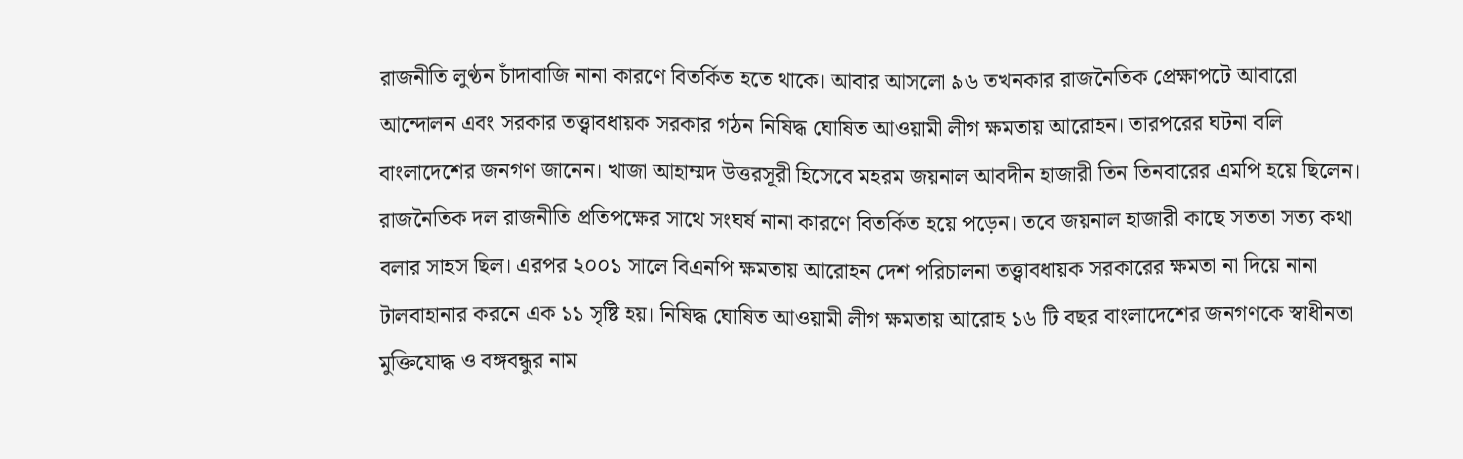রাজনীতি লুণ্ঠন চাঁদাবাজি নানা কারণে বিতর্কিত হতে থাকে। আবার আসলো ৯৬ তখনকার রাজনৈতিক প্রেক্ষাপটে আবারো আন্দোলন এবং সরকার তত্ত্বাবধায়ক সরকার গঠন নিষিদ্ধ ঘোষিত আওয়ামী লীগ ক্ষমতায় আরোহন। তারপরের ঘটনা বলি বাংলাদেশের জনগণ জানেন। খাজা আহাম্মদ উত্তরসূরী হিসেবে মহরম জয়নাল আবদীন হাজারী তিন তিনবারের এমপি হয়ে ছিলেন। রাজনৈতিক দল রাজনীতি প্রতিপক্ষের সাথে সংঘর্ষ নানা কারণে বিতর্কিত হয়ে পড়েন। তবে জয়নাল হাজারী কাছে সততা সত্য কথা বলার সাহস ছিল। এরপর ২০০১ সালে বিএনপি ক্ষমতায় আরোহন দেশ পরিচালনা তত্ত্বাবধায়ক সরকারের ক্ষমতা না দিয়ে নানা টালবাহানার করনে এক ১১ সৃষ্টি হয়। নিষিদ্ধ ঘোষিত আওয়ামী লীগ ক্ষমতায় আরোহ ১৬ টি বছর বাংলাদেশের জনগণকে স্বাধীনতা মুক্তিযোদ্ধ ও বঙ্গবন্ধুর নাম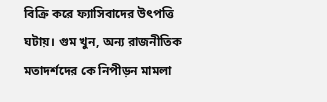বিক্রি করে ফ্যাসিবাদের উৎপত্তি ঘটায়। গুম খুন, অন্য রাজনীতিক মতাদর্শদের কে নিপীড়ন মামলা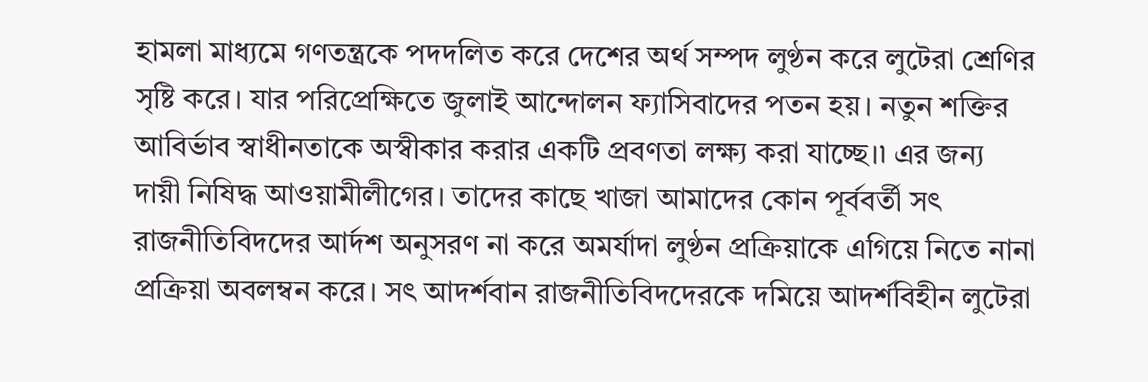হামলা মাধ্যমে গণতন্ত্রকে পদদলিত করে দেশের অর্থ সম্পদ লুণ্ঠন করে লুটেরা শ্রেণির সৃষ্টি করে। যার পরিপ্রেক্ষিতে জুলাই আন্দোলন ফ্যাসিবাদের পতন হয়। নতুন শক্তির আবির্ভাব স্বাধীনতাকে অস্বীকার করার একটি প্রবণতা লক্ষ্য করা যাচ্ছে।৷ এর জন্য দায়ী নিষিদ্ধ আওয়ামীলীগের। তাদের কাছে খাজা আমাদের কোন পূর্ববর্তী সৎ রাজনীতিবিদদের আর্দশ অনুসরণ না করে অমর্যাদা লুণ্ঠন প্রক্রিয়াকে এগিয়ে নিতে নানা প্রক্রিয়া অবলম্বন করে। সৎ আদর্শবান রাজনীতিবিদদেরকে দমিয়ে আদর্শবিহীন লুটেরা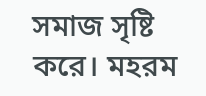সমাজ সৃষ্টি করে। মহরম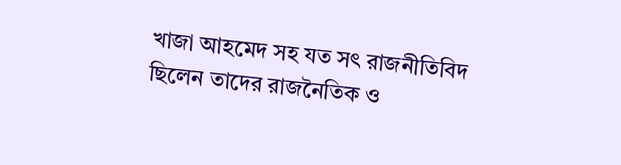খাজা আহমেদ সহ যত সৎ রাজনীতিবিদ ছিলেন তাদের রাজনৈতিক ও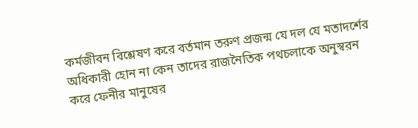কর্মজীবন বিশ্লেষণ করে বর্তমান তরুণ প্রজন্ম যে দল যে মতাদর্শের অধিকারী হোন না কেন তাদের রাজনৈতিক পথচলাকে অনুস্বরন করে ফেনীর মানুষের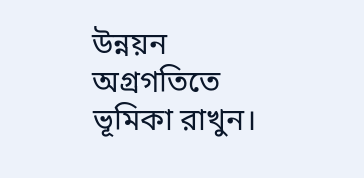উন্নয়ন অগ্রগতিতে ভূমিকা রাখুন।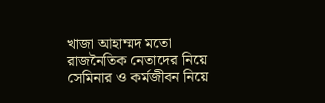খাজা আহাম্মদ মতো রাজনৈতিক নেতাদের নিয়ে সেমিনার ও কর্মজীবন নিয়ে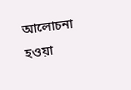আলোচনা হওয়া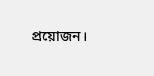প্রয়োজন।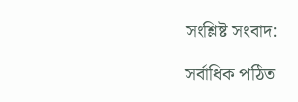সংশ্লিষ্ট সংবাদ:

সর্বাধিক পঠিত